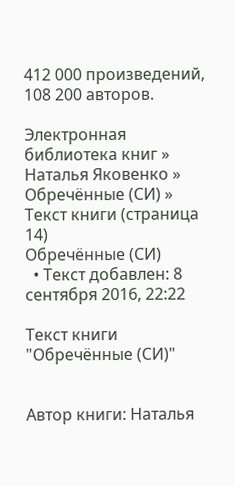412 000 произведений, 108 200 авторов.

Электронная библиотека книг » Наталья Яковенко » Обречённые (СИ) » Текст книги (страница 14)
Обречённые (СИ)
  • Текст добавлен: 8 сентября 2016, 22:22

Текст книги "Обречённые (СИ)"


Автор книги: Наталья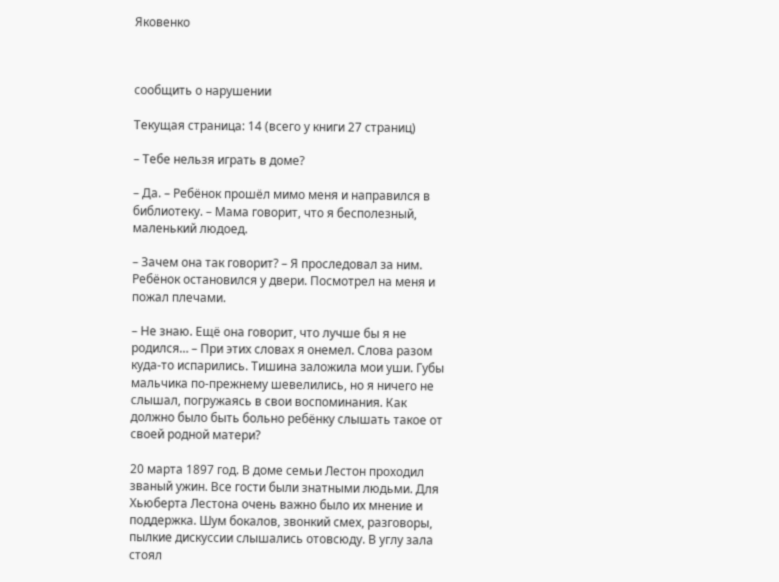Яковенко



сообщить о нарушении

Текущая страница: 14 (всего у книги 27 страниц)

– Тебе нельзя играть в доме?

– Да. – Ребёнок прошёл мимо меня и направился в библиотеку. – Мама говорит, что я бесполезный, маленький людоед.

– Зачем она так говорит? – Я проследовал за ним. Ребёнок остановился у двери. Посмотрел на меня и пожал плечами.

– Не знаю. Ещё она говорит, что лучше бы я не родился… – При этих словах я онемел. Слова разом куда-то испарились. Тишина заложила мои уши. Губы мальчика по-прежнему шевелились, но я ничего не слышал, погружаясь в свои воспоминания. Как должно было быть больно ребёнку слышать такое от своей родной матери?

20 марта 1897 год. В доме семьи Лестон проходил званый ужин. Все гости были знатными людьми. Для Хьюберта Лестона очень важно было их мнение и поддержка. Шум бокалов, звонкий смех, разговоры, пылкие дискуссии слышались отовсюду. В углу зала стоял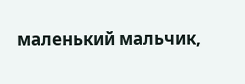маленький мальчик,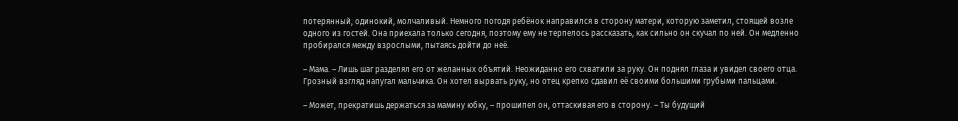потерянный, одинокий, молчаливый. Немного погодя ребёнок направился в сторону матери, которую заметил, стоящей возле одного из гостей. Она приехала только сегодня, поэтому ему не терпелось рассказать, как сильно он скучал по ней. Он медленно пробирался между взрослыми, пытаясь дойти до неё.

– Мама. – Лишь шаг разделял его от желанных объятий. Неожиданно его схватили за руку. Он поднял глаза и увидел своего отца. Грозный взгляд напугал мальчика. Он хотел вырвать руку, но отец крепко сдавил её своими большими грубыми пальцами.

– Может, прекратишь держаться за мамину юбку, – прошипел он, оттаскивая его в сторону. – Ты будущий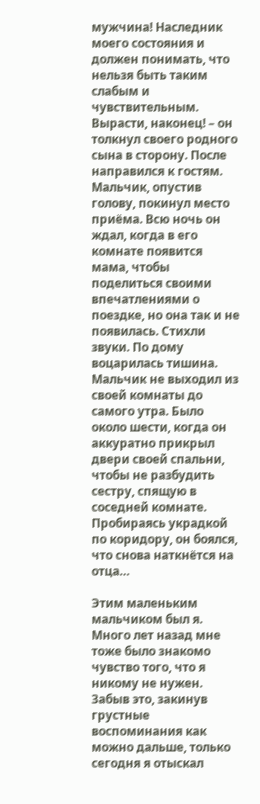мужчина! Наследник моего состояния и должен понимать, что нельзя быть таким слабым и чувствительным. Вырасти, наконец! – он толкнул своего родного сына в сторону. После направился к гостям. Мальчик, опустив голову, покинул место приёма. Всю ночь он ждал, когда в его комнате появится мама, чтобы поделиться своими впечатлениями о поездке, но она так и не появилась. Стихли звуки. По дому воцарилась тишина. Мальчик не выходил из своей комнаты до самого утра. Было около шести, когда он аккуратно прикрыл двери своей спальни, чтобы не разбудить сестру, спящую в соседней комнате. Пробираясь украдкой по коридору, он боялся, что снова наткнётся на отца…

Этим маленьким мальчиком был я. Много лет назад мне тоже было знакомо чувство того, что я никому не нужен. Забыв это, закинув грустные воспоминания как можно дальше, только сегодня я отыскал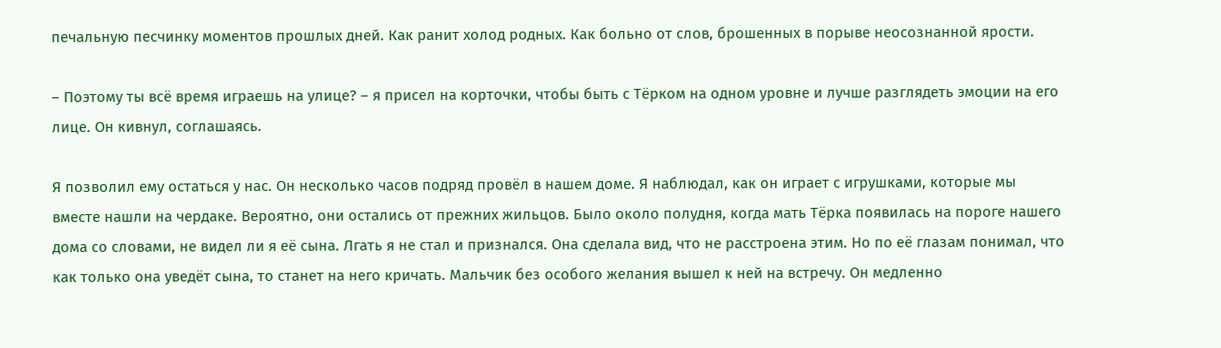печальную песчинку моментов прошлых дней. Как ранит холод родных. Как больно от слов, брошенных в порыве неосознанной ярости.

– Поэтому ты всё время играешь на улице? – я присел на корточки, чтобы быть с Тёрком на одном уровне и лучше разглядеть эмоции на его лице. Он кивнул, соглашаясь.

Я позволил ему остаться у нас. Он несколько часов подряд провёл в нашем доме. Я наблюдал, как он играет с игрушками, которые мы вместе нашли на чердаке. Вероятно, они остались от прежних жильцов. Было около полудня, когда мать Тёрка появилась на пороге нашего дома со словами, не видел ли я её сына. Лгать я не стал и признался. Она сделала вид, что не расстроена этим. Но по её глазам понимал, что как только она уведёт сына, то станет на него кричать. Мальчик без особого желания вышел к ней на встречу. Он медленно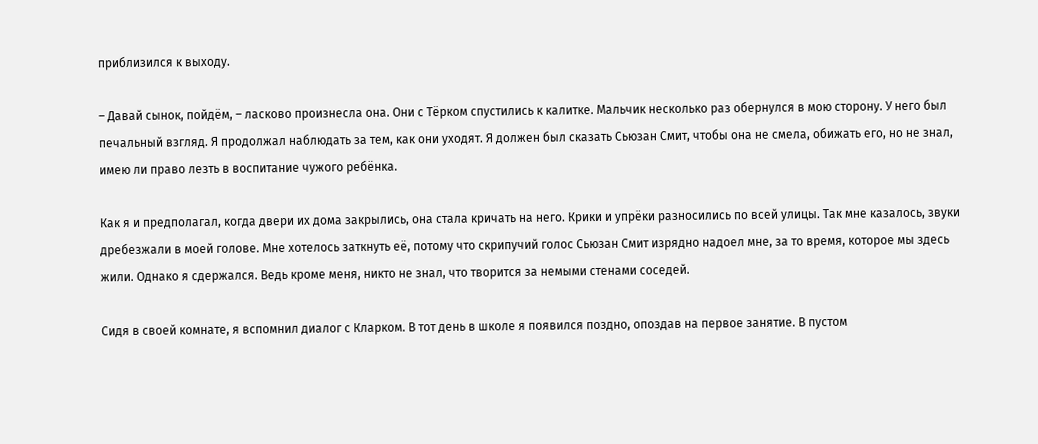приблизился к выходу.

– Давай сынок, пойдём, – ласково произнесла она. Они с Тёрком спустились к калитке. Мальчик несколько раз обернулся в мою сторону. У него был печальный взгляд. Я продолжал наблюдать за тем, как они уходят. Я должен был сказать Сьюзан Смит, чтобы она не смела, обижать его, но не знал, имею ли право лезть в воспитание чужого ребёнка.

Как я и предполагал, когда двери их дома закрылись, она стала кричать на него. Крики и упрёки разносились по всей улицы. Так мне казалось, звуки дребезжали в моей голове. Мне хотелось заткнуть её, потому что скрипучий голос Сьюзан Смит изрядно надоел мне, за то время, которое мы здесь жили. Однако я сдержался. Ведь кроме меня, никто не знал, что творится за немыми стенами соседей.

Сидя в своей комнате, я вспомнил диалог с Кларком. В тот день в школе я появился поздно, опоздав на первое занятие. В пустом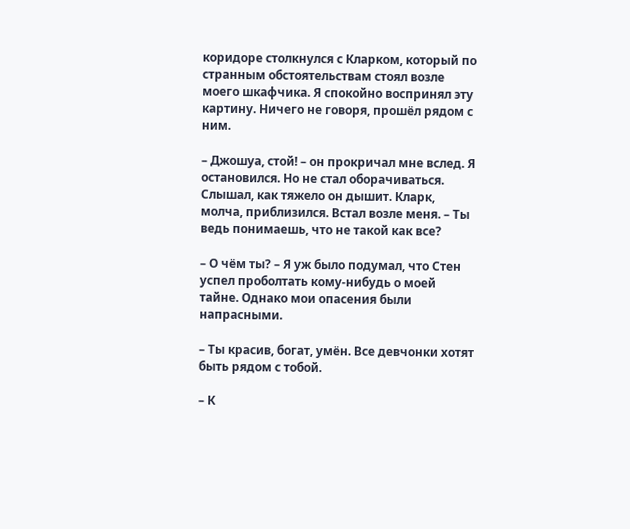коридоре столкнулся с Кларком, который по странным обстоятельствам стоял возле моего шкафчика. Я спокойно воспринял эту картину. Ничего не говоря, прошёл рядом с ним.

– Джошуа, стой! – он прокричал мне вслед. Я остановился. Но не стал оборачиваться. Слышал, как тяжело он дышит. Кларк, молча, приблизился. Встал возле меня. – Ты ведь понимаешь, что не такой как все?

– О чём ты? – Я уж было подумал, что Стен успел проболтать кому-нибудь о моей тайне. Однако мои опасения были напрасными.

– Ты красив, богат, умён. Все девчонки хотят быть рядом с тобой.

– К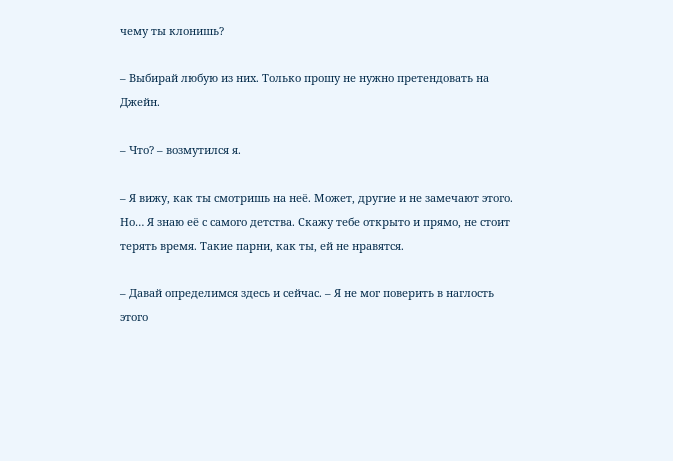чему ты клонишь?

– Выбирай любую из них. Только прошу не нужно претендовать на Джейн.

– Что? – возмутился я.

– Я вижу, как ты смотришь на неё. Может, другие и не замечают этого. Но… Я знаю её с самого детства. Скажу тебе открыто и прямо, не стоит терять время. Такие парни, как ты, ей не нравятся.

– Давай определимся здесь и сейчас. – Я не мог поверить в наглость этого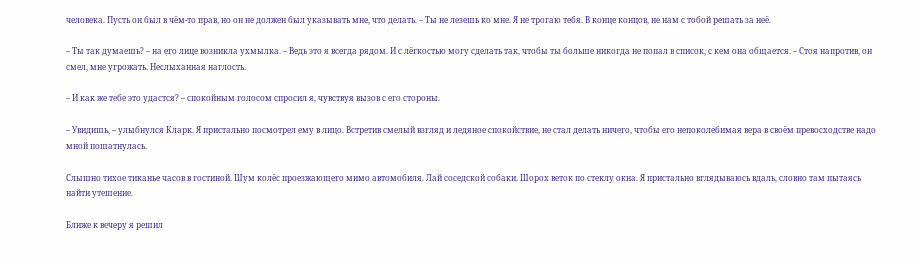человека. Пусть он был в чём-то прав, но он не должен был указывать мне, что делать. – Ты не лезешь ко мне. Я не трогаю тебя. В конце концов, не нам с тобой решать за неё.

– Ты так думаешь? – на его лице возникла ухмылка. – Ведь это я всегда рядом. И с лёгкостью могу сделать так, чтобы ты больше никогда не попал в список, с кем она общается. – Стоя напротив, он смел, мне угрожать. Неслыханная наглость.

– И как же тебе это удастся? – спокойным голосом спросил я, чувствуя вызов с его стороны.

– Увидишь, – улыбнулся Кларк. Я пристально посмотрел ему в лицо. Встретив смелый взгляд и ледяное спокойствие, не стал делать ничего, чтобы его непоколебимая вера в своём превосходстве надо мной пошатнулась.

Слышно тихое тиканье часов в гостиной. Шум колёс проезжающего мимо автомобиля. Лай соседской собаки. Шорох веток по стеклу окна. Я пристально вглядываюсь вдаль, словно там пытаясь найти утешение.

Ближе к вечеру я решил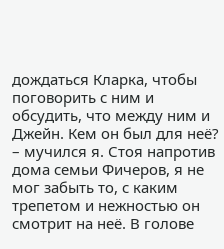дождаться Кларка, чтобы поговорить с ним и обсудить, что между ним и Джейн. Кем он был для неё? – мучился я. Стоя напротив дома семьи Фичеров, я не мог забыть то, с каким трепетом и нежностью он смотрит на неё. В голове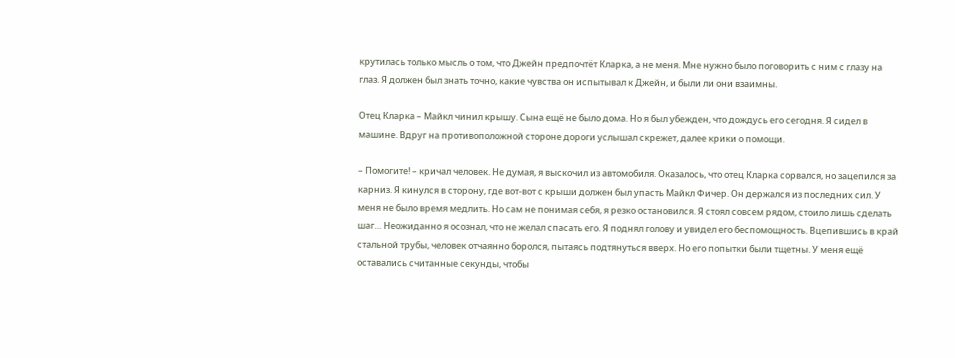крутилась только мысль о том, что Джейн предпочтёт Кларка, а не меня. Мне нужно было поговорить с ним с глазу на глаз. Я должен был знать точно, какие чувства он испытывал к Джейн, и были ли они взаимны.

Отец Кларка – Майкл чинил крышу. Сына ещё не было дома. Но я был убежден, что дождусь его сегодня. Я сидел в машине. Вдруг на противоположной стороне дороги услышал скрежет, далее крики о помощи.

– Помогите! – кричал человек. Не думая, я выскочил из автомобиля. Оказалось, что отец Кларка сорвался, но зацепился за карниз. Я кинулся в сторону, где вот-вот с крыши должен был упасть Майкл Фичер. Он держался из последних сил. У меня не было время медлить. Но сам не понимая себя, я резко остановился. Я стоял совсем рядом, стоило лишь сделать шаг… Неожиданно я осознал, что не желал спасать его. Я поднял голову и увидел его беспомощность. Вцепившись в край стальной трубы, человек отчаянно боролся, пытаясь подтянуться вверх. Но его попытки были тщетны. У меня ещё оставались считанные секунды, чтобы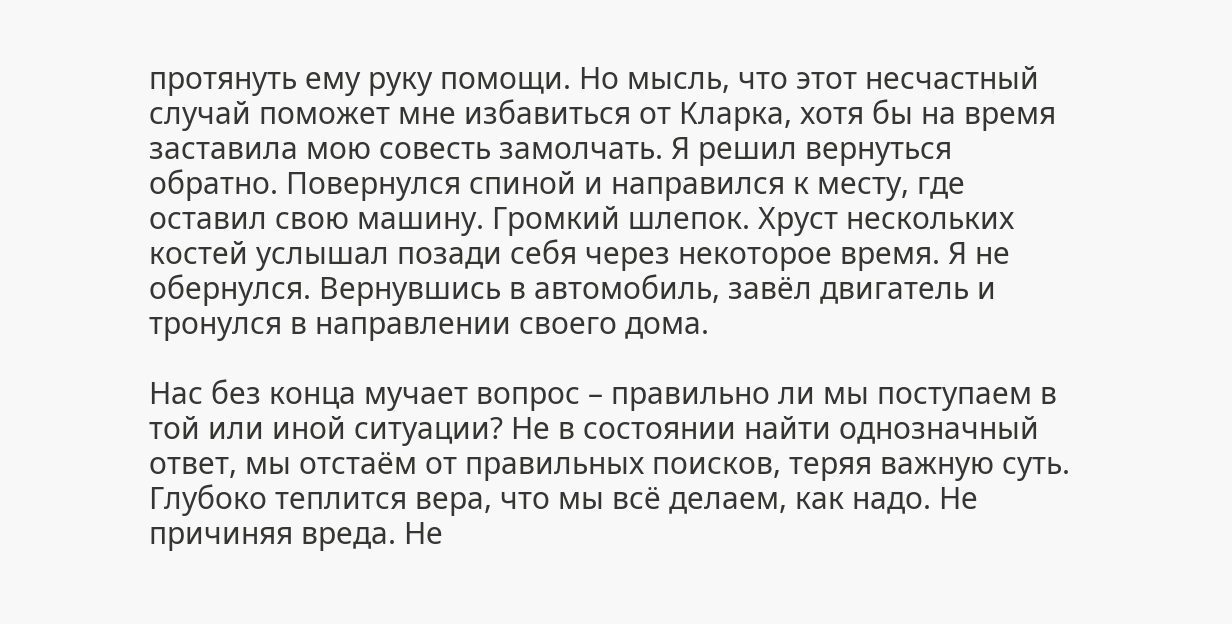протянуть ему руку помощи. Но мысль, что этот несчастный случай поможет мне избавиться от Кларка, хотя бы на время заставила мою совесть замолчать. Я решил вернуться обратно. Повернулся спиной и направился к месту, где оставил свою машину. Громкий шлепок. Хруст нескольких костей услышал позади себя через некоторое время. Я не обернулся. Вернувшись в автомобиль, завёл двигатель и тронулся в направлении своего дома.

Нас без конца мучает вопрос – правильно ли мы поступаем в той или иной ситуации? Не в состоянии найти однозначный ответ, мы отстаём от правильных поисков, теряя важную суть. Глубоко теплится вера, что мы всё делаем, как надо. Не причиняя вреда. Не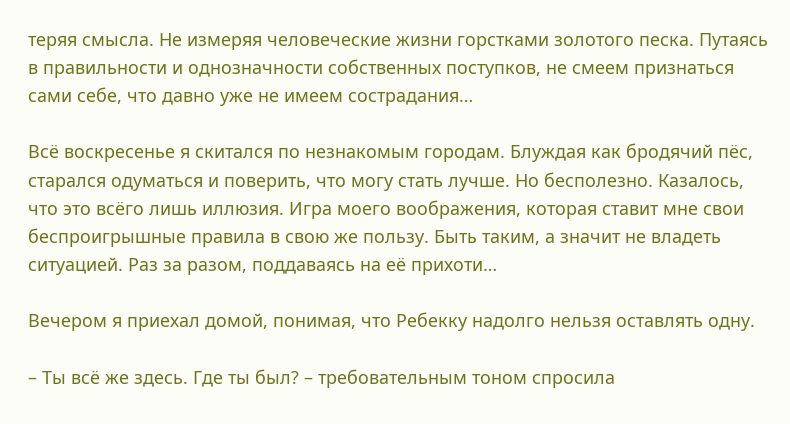теряя смысла. Не измеряя человеческие жизни горстками золотого песка. Путаясь в правильности и однозначности собственных поступков, не смеем признаться сами себе, что давно уже не имеем сострадания…

Всё воскресенье я скитался по незнакомым городам. Блуждая как бродячий пёс, старался одуматься и поверить, что могу стать лучше. Но бесполезно. Казалось, что это всёго лишь иллюзия. Игра моего воображения, которая ставит мне свои беспроигрышные правила в свою же пользу. Быть таким, а значит не владеть ситуацией. Раз за разом, поддаваясь на её прихоти…

Вечером я приехал домой, понимая, что Ребекку надолго нельзя оставлять одну.

– Ты всё же здесь. Где ты был? – требовательным тоном спросила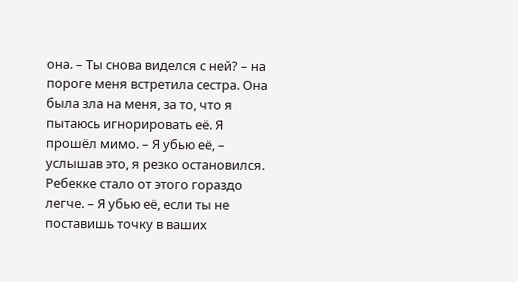она. – Ты снова виделся с ней? – на пороге меня встретила сестра. Она была зла на меня, за то, что я пытаюсь игнорировать её. Я прошёл мимо. – Я убью её, – услышав это, я резко остановился. Ребекке стало от этого гораздо легче. – Я убью её, если ты не поставишь точку в ваших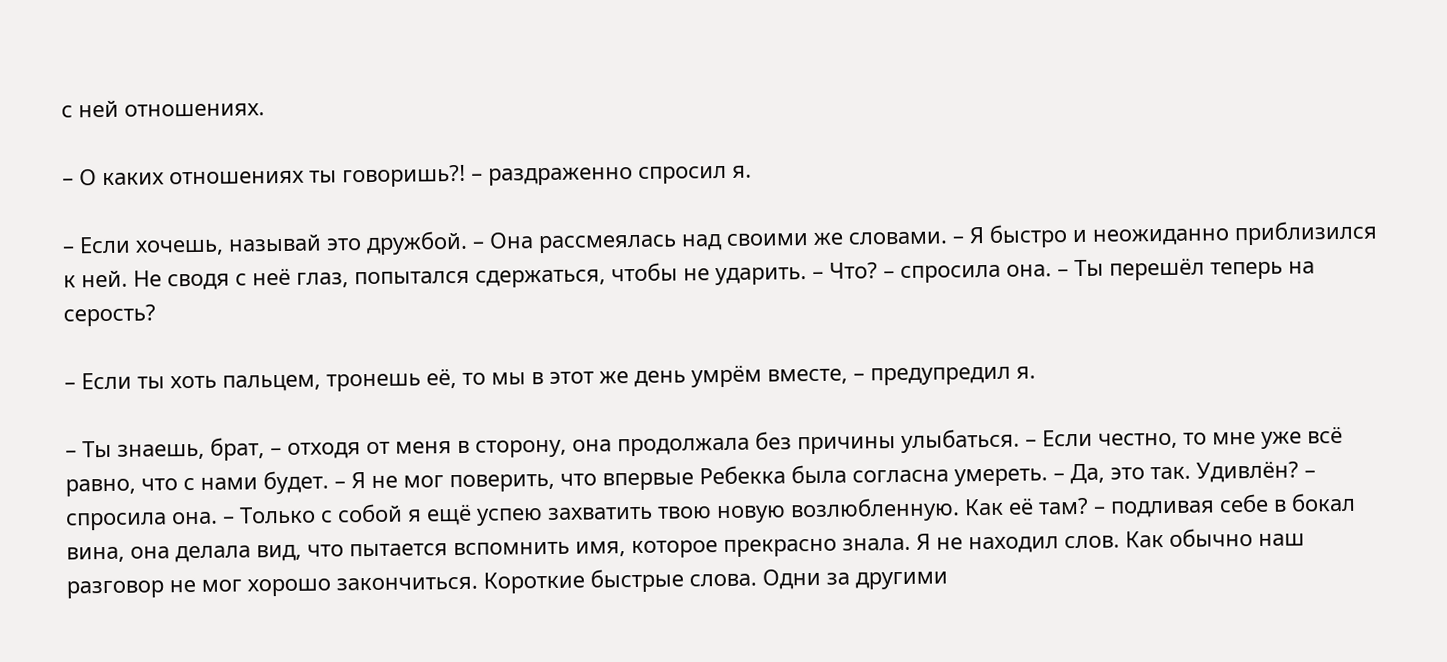с ней отношениях.

– О каких отношениях ты говоришь?! – раздраженно спросил я.

– Если хочешь, называй это дружбой. – Она рассмеялась над своими же словами. – Я быстро и неожиданно приблизился к ней. Не сводя с неё глаз, попытался сдержаться, чтобы не ударить. – Что? – спросила она. – Ты перешёл теперь на серость?

– Если ты хоть пальцем, тронешь её, то мы в этот же день умрём вместе, – предупредил я.

– Ты знаешь, брат, – отходя от меня в сторону, она продолжала без причины улыбаться. – Если честно, то мне уже всё равно, что с нами будет. – Я не мог поверить, что впервые Ребекка была согласна умереть. – Да, это так. Удивлён? – спросила она. – Только с собой я ещё успею захватить твою новую возлюбленную. Как её там? – подливая себе в бокал вина, она делала вид, что пытается вспомнить имя, которое прекрасно знала. Я не находил слов. Как обычно наш разговор не мог хорошо закончиться. Короткие быстрые слова. Одни за другими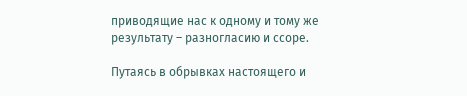приводящие нас к одному и тому же результату – разногласию и ссоре.

Путаясь в обрывках настоящего и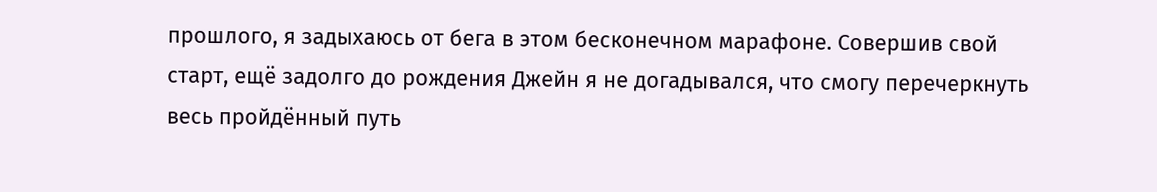прошлого, я задыхаюсь от бега в этом бесконечном марафоне. Совершив свой старт, ещё задолго до рождения Джейн я не догадывался, что смогу перечеркнуть весь пройдённый путь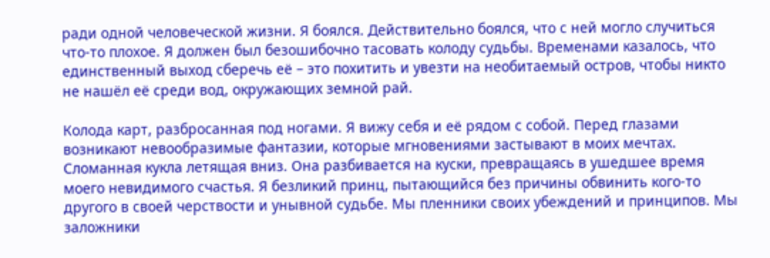ради одной человеческой жизни. Я боялся. Действительно боялся, что с ней могло случиться что-то плохое. Я должен был безошибочно тасовать колоду судьбы. Временами казалось, что единственный выход сберечь её – это похитить и увезти на необитаемый остров, чтобы никто не нашёл её среди вод, окружающих земной рай.

Колода карт, разбросанная под ногами. Я вижу себя и её рядом с собой. Перед глазами возникают невообразимые фантазии, которые мгновениями застывают в моих мечтах. Сломанная кукла летящая вниз. Она разбивается на куски, превращаясь в ушедшее время моего невидимого счастья. Я безликий принц, пытающийся без причины обвинить кого-то другого в своей черствости и унывной судьбе. Мы пленники своих убеждений и принципов. Мы заложники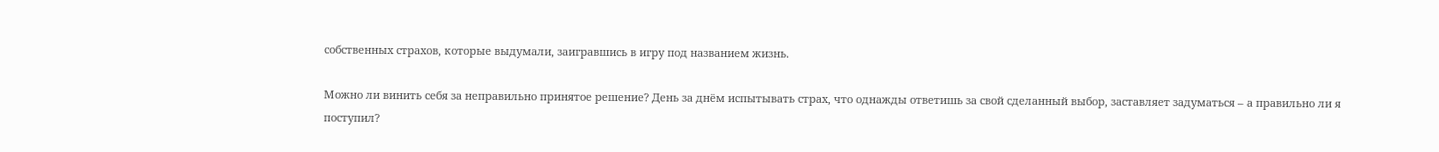собственных страхов, которые выдумали, заигравшись в игру под названием жизнь.

Можно ли винить себя за неправильно принятое решение? День за днём испытывать страх, что однажды ответишь за свой сделанный выбор, заставляет задуматься – а правильно ли я поступил?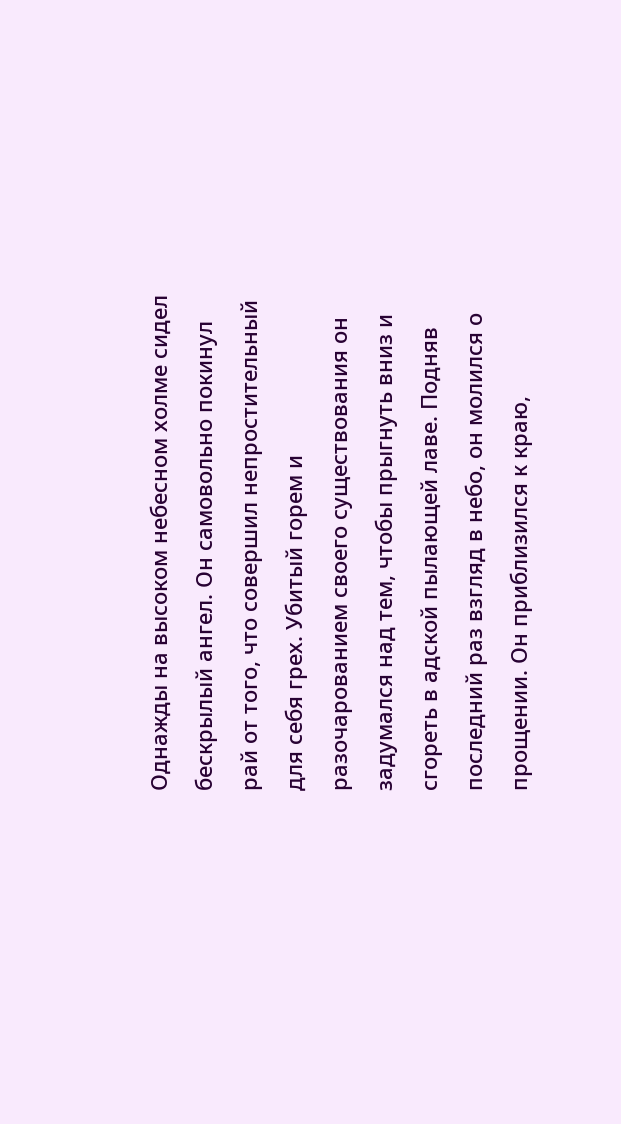Однажды на высоком небесном холме сидел бескрылый ангел. Он самовольно покинул рай от того, что совершил непростительный для себя грех. Убитый горем и разочарованием своего существования он задумался над тем, чтобы прыгнуть вниз и сгореть в адской пылающей лаве. Подняв последний раз взгляд в небо, он молился о прощении. Он приблизился к краю,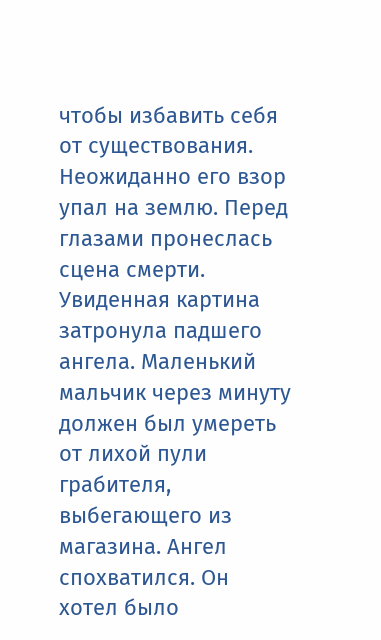чтобы избавить себя от существования. Неожиданно его взор упал на землю. Перед глазами пронеслась сцена смерти. Увиденная картина затронула падшего ангела. Маленький мальчик через минуту должен был умереть от лихой пули грабителя, выбегающего из магазина. Ангел спохватился. Он хотел было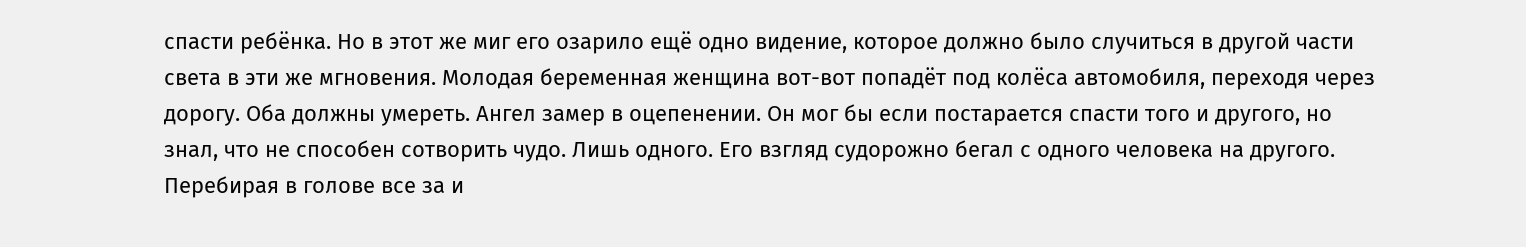спасти ребёнка. Но в этот же миг его озарило ещё одно видение, которое должно было случиться в другой части света в эти же мгновения. Молодая беременная женщина вот-вот попадёт под колёса автомобиля, переходя через дорогу. Оба должны умереть. Ангел замер в оцепенении. Он мог бы если постарается спасти того и другого, но знал, что не способен сотворить чудо. Лишь одного. Его взгляд судорожно бегал с одного человека на другого. Перебирая в голове все за и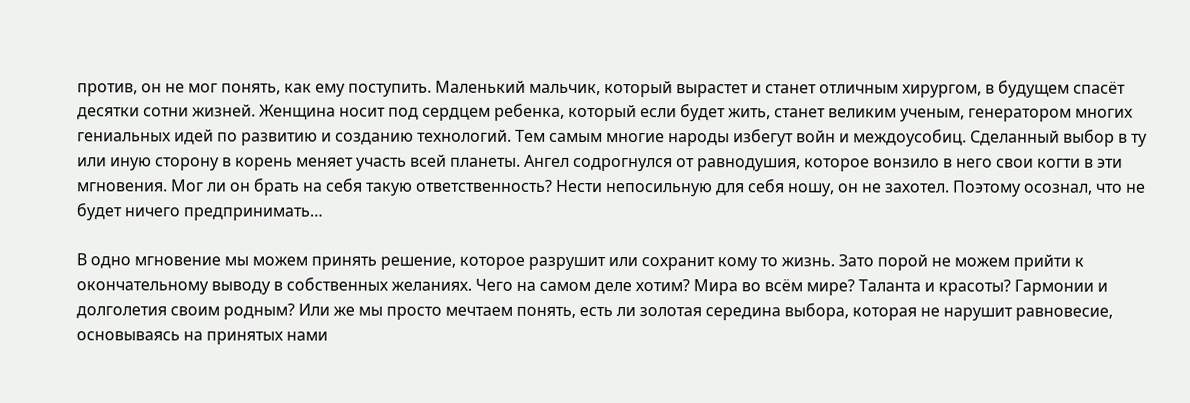против, он не мог понять, как ему поступить. Маленький мальчик, который вырастет и станет отличным хирургом, в будущем спасёт десятки сотни жизней. Женщина носит под сердцем ребенка, который если будет жить, станет великим ученым, генератором многих гениальных идей по развитию и созданию технологий. Тем самым многие народы избегут войн и междоусобиц. Сделанный выбор в ту или иную сторону в корень меняет участь всей планеты. Ангел содрогнулся от равнодушия, которое вонзило в него свои когти в эти мгновения. Мог ли он брать на себя такую ответственность? Нести непосильную для себя ношу, он не захотел. Поэтому осознал, что не будет ничего предпринимать…

В одно мгновение мы можем принять решение, которое разрушит или сохранит кому то жизнь. Зато порой не можем прийти к окончательному выводу в собственных желаниях. Чего на самом деле хотим? Мира во всём мире? Таланта и красоты? Гармонии и долголетия своим родным? Или же мы просто мечтаем понять, есть ли золотая середина выбора, которая не нарушит равновесие, основываясь на принятых нами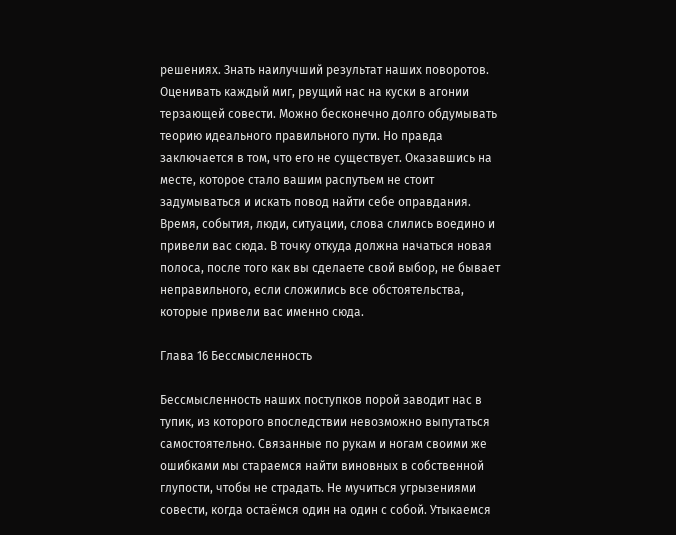решениях. Знать наилучший результат наших поворотов. Оценивать каждый миг, рвущий нас на куски в агонии терзающей совести. Можно бесконечно долго обдумывать теорию идеального правильного пути. Но правда заключается в том, что его не существует. Оказавшись на месте, которое стало вашим распутьем не стоит задумываться и искать повод найти себе оправдания. Время, события, люди, ситуации, слова слились воедино и привели вас сюда. В точку откуда должна начаться новая полоса, после того как вы сделаете свой выбор, не бывает неправильного, если сложились все обстоятельства, которые привели вас именно сюда.

Глава 16 Бессмысленность

Бессмысленность наших поступков порой заводит нас в тупик, из которого впоследствии невозможно выпутаться самостоятельно. Связанные по рукам и ногам своими же ошибками мы стараемся найти виновных в собственной глупости, чтобы не страдать. Не мучиться угрызениями совести, когда остаёмся один на один с собой. Утыкаемся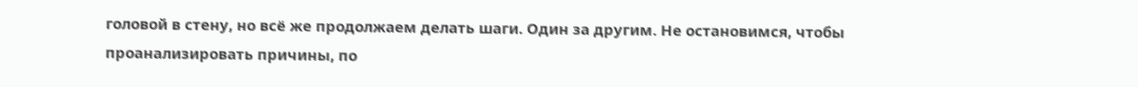головой в стену, но всё же продолжаем делать шаги. Один за другим. Не остановимся, чтобы проанализировать причины, по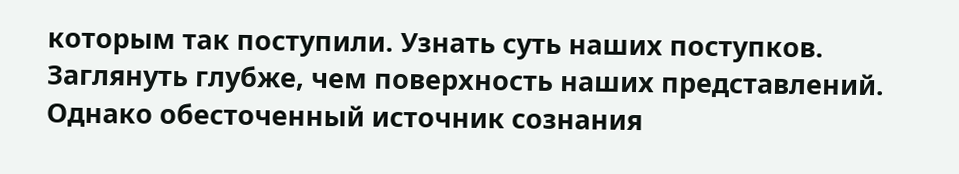которым так поступили. Узнать суть наших поступков. Заглянуть глубже, чем поверхность наших представлений. Однако обесточенный источник сознания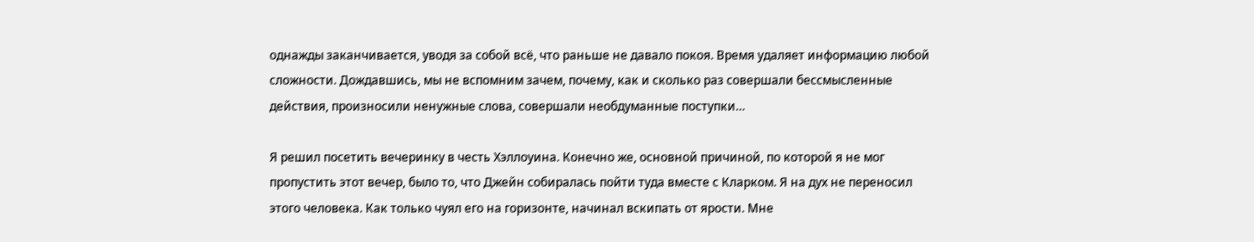однажды заканчивается, уводя за собой всё, что раньше не давало покоя. Время удаляет информацию любой сложности. Дождавшись, мы не вспомним зачем, почему, как и сколько раз совершали бессмысленные действия, произносили ненужные слова, совершали необдуманные поступки…

Я решил посетить вечеринку в честь Хэллоуина. Конечно же, основной причиной, по которой я не мог пропустить этот вечер, было то, что Джейн собиралась пойти туда вместе с Кларком. Я на дух не переносил этого человека. Как только чуял его на горизонте, начинал вскипать от ярости. Мне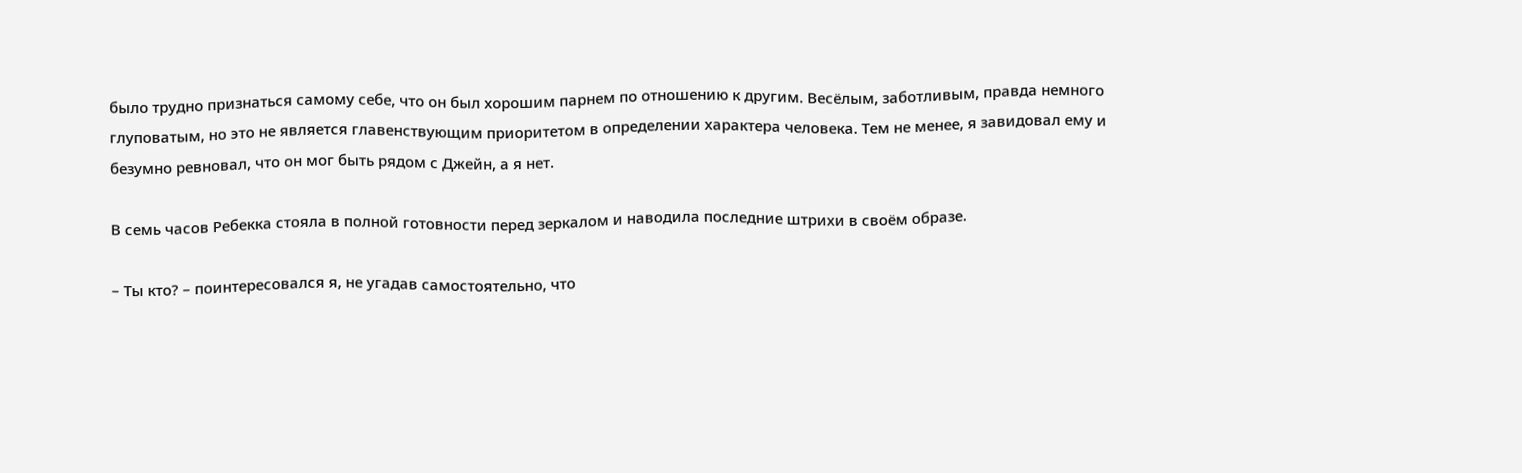было трудно признаться самому себе, что он был хорошим парнем по отношению к другим. Весёлым, заботливым, правда немного глуповатым, но это не является главенствующим приоритетом в определении характера человека. Тем не менее, я завидовал ему и безумно ревновал, что он мог быть рядом с Джейн, а я нет.

В семь часов Ребекка стояла в полной готовности перед зеркалом и наводила последние штрихи в своём образе.

– Ты кто? – поинтересовался я, не угадав самостоятельно, что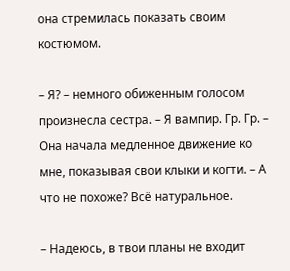она стремилась показать своим костюмом.

– Я? – немного обиженным голосом произнесла сестра. – Я вампир. Гр. Гр. – Она начала медленное движение ко мне, показывая свои клыки и когти. – А что не похоже? Всё натуральное.

– Надеюсь, в твои планы не входит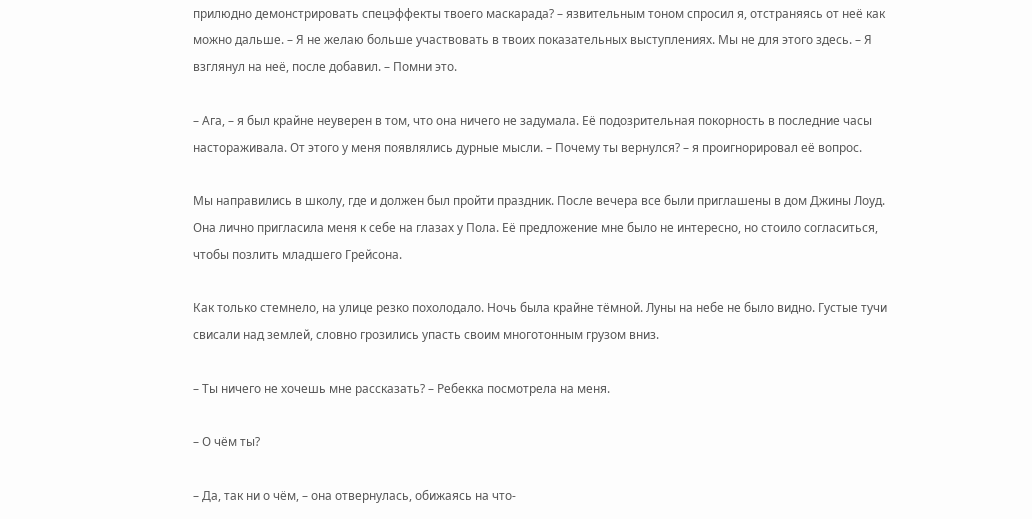прилюдно демонстрировать спецэффекты твоего маскарада? – язвительным тоном спросил я, отстраняясь от неё как можно дальше. – Я не желаю больше участвовать в твоих показательных выступлениях. Мы не для этого здесь. – Я взглянул на неё, после добавил. – Помни это.

– Ага, – я был крайне неуверен в том, что она ничего не задумала. Её подозрительная покорность в последние часы настораживала. От этого у меня появлялись дурные мысли. – Почему ты вернулся? – я проигнорировал её вопрос.

Мы направились в школу, где и должен был пройти праздник. После вечера все были приглашены в дом Джины Лоуд. Она лично пригласила меня к себе на глазах у Пола. Её предложение мне было не интересно, но стоило согласиться, чтобы позлить младшего Грейсона.

Как только стемнело, на улице резко похолодало. Ночь была крайне тёмной. Луны на небе не было видно. Густые тучи свисали над землей, словно грозились упасть своим многотонным грузом вниз.

– Ты ничего не хочешь мне рассказать? – Ребекка посмотрела на меня.

– О чём ты?

– Да, так ни о чём, – она отвернулась, обижаясь на что-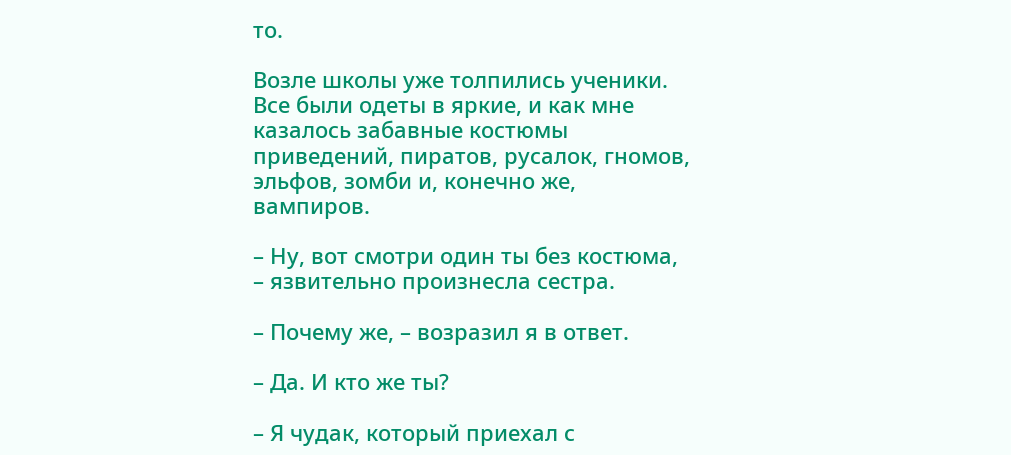то.

Возле школы уже толпились ученики. Все были одеты в яркие, и как мне казалось забавные костюмы приведений, пиратов, русалок, гномов, эльфов, зомби и, конечно же, вампиров.

– Ну, вот смотри один ты без костюма, – язвительно произнесла сестра.

– Почему же, – возразил я в ответ.

– Да. И кто же ты?

– Я чудак, который приехал с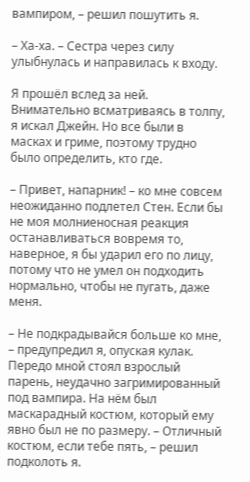вампиром, – решил пошутить я.

– Ха-ха. – Сестра через силу улыбнулась и направилась к входу.

Я прошёл вслед за ней. Внимательно всматриваясь в толпу, я искал Джейн. Но все были в масках и гриме, поэтому трудно было определить, кто где.

– Привет, напарник! – ко мне совсем неожиданно подлетел Стен. Если бы не моя молниеносная реакция останавливаться вовремя то, наверное, я бы ударил его по лицу, потому что не умел он подходить нормально, чтобы не пугать, даже меня.

– Не подкрадывайся больше ко мне, – предупредил я, опуская кулак. Передо мной стоял взрослый парень, неудачно загримированный под вампира. На нём был маскарадный костюм, который ему явно был не по размеру. – Отличный костюм, если тебе пять, – решил подколоть я.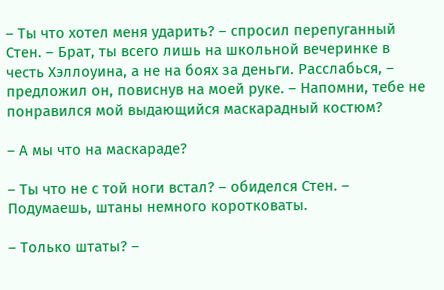– Ты что хотел меня ударить? – спросил перепуганный Стен. – Брат, ты всего лишь на школьной вечеринке в честь Хэллоуина, а не на боях за деньги. Расслабься, – предложил он, повиснув на моей руке. – Напомни, тебе не понравился мой выдающийся маскарадный костюм?

– А мы что на маскараде?

– Ты что не с той ноги встал? – обиделся Стен. – Подумаешь, штаны немного коротковаты.

– Только штаты? –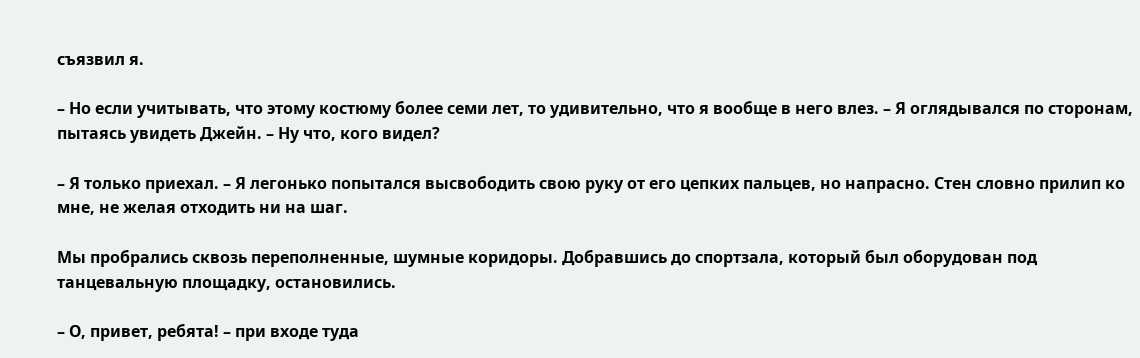съязвил я.

– Но если учитывать, что этому костюму более семи лет, то удивительно, что я вообще в него влез. – Я оглядывался по сторонам, пытаясь увидеть Джейн. – Ну что, кого видел?

– Я только приехал. – Я легонько попытался высвободить свою руку от его цепких пальцев, но напрасно. Стен словно прилип ко мне, не желая отходить ни на шаг.

Мы пробрались сквозь переполненные, шумные коридоры. Добравшись до спортзала, который был оборудован под танцевальную площадку, остановились.

– О, привет, ребята! – при входе туда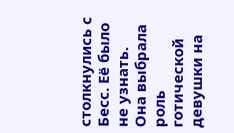столкнулись с Бесс. Её было не узнать. Она выбрала роль готической девушки на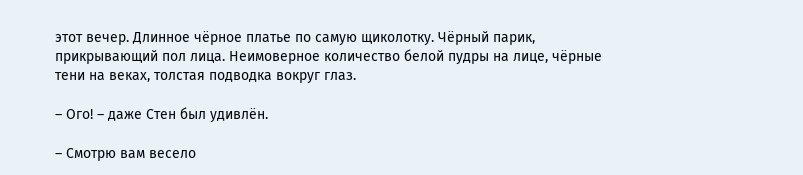этот вечер. Длинное чёрное платье по самую щиколотку. Чёрный парик, прикрывающий пол лица. Неимоверное количество белой пудры на лице, чёрные тени на веках, толстая подводка вокруг глаз.

– Ого! – даже Стен был удивлён.

– Смотрю вам весело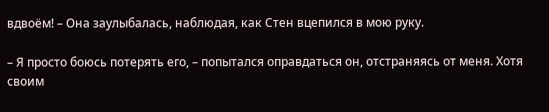вдвоём! – Она заулыбалась, наблюдая, как Стен вцепился в мою руку.

– Я просто боюсь потерять его, – попытался оправдаться он, отстраняясь от меня. Хотя своим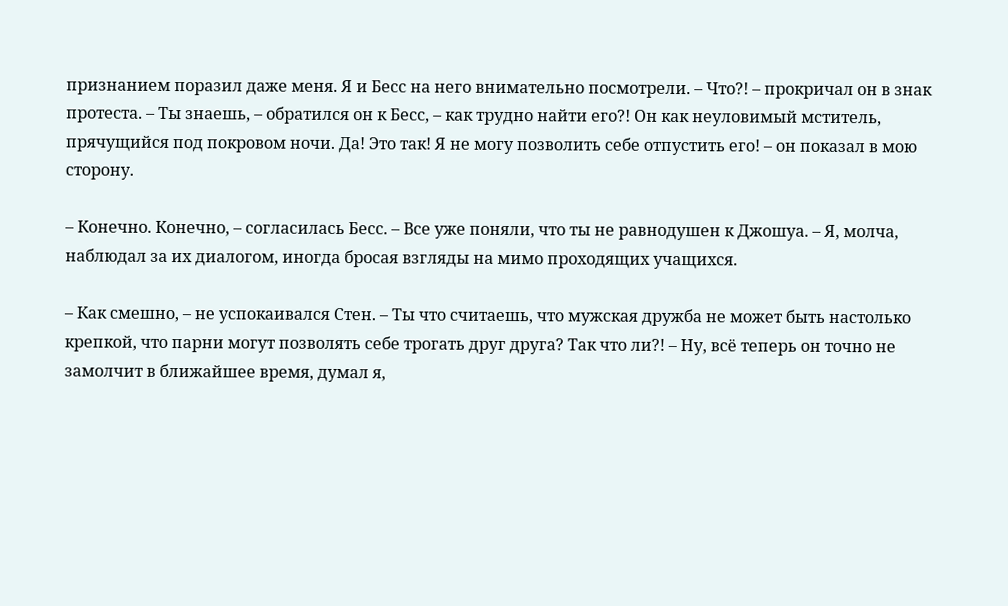признанием поразил даже меня. Я и Бесс на него внимательно посмотрели. – Что?! – прокричал он в знак протеста. – Ты знаешь, – обратился он к Бесс, – как трудно найти его?! Он как неуловимый мститель, прячущийся под покровом ночи. Да! Это так! Я не могу позволить себе отпустить его! – он показал в мою сторону.

– Конечно. Конечно, – согласилась Бесс. – Все уже поняли, что ты не равнодушен к Джошуа. – Я, молча, наблюдал за их диалогом, иногда бросая взгляды на мимо проходящих учащихся.

– Как смешно, – не успокаивался Стен. – Ты что считаешь, что мужская дружба не может быть настолько крепкой, что парни могут позволять себе трогать друг друга? Так что ли?! – Ну, всё теперь он точно не замолчит в ближайшее время, думал я,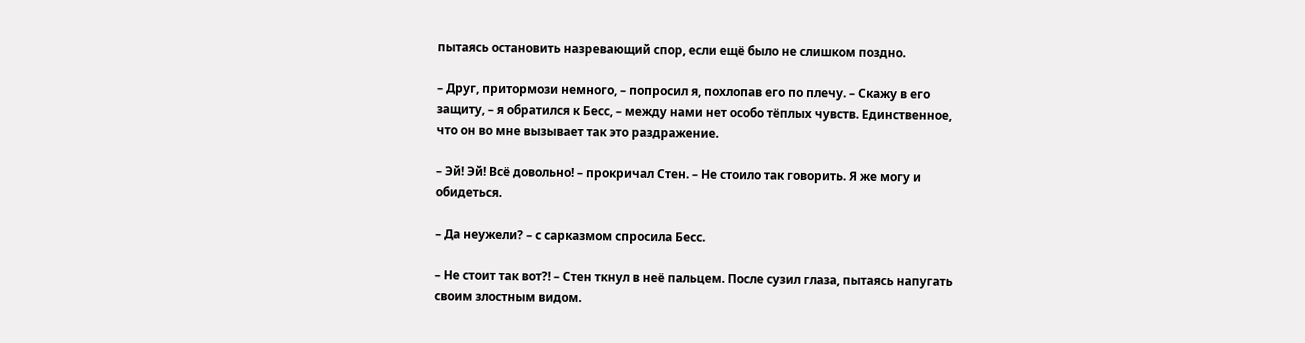пытаясь остановить назревающий спор, если ещё было не слишком поздно.

– Друг, притормози немного, – попросил я, похлопав его по плечу. – Скажу в его защиту, – я обратился к Бесс, – между нами нет особо тёплых чувств. Единственное, что он во мне вызывает так это раздражение.

– Эй! Эй! Всё довольно! – прокричал Стен. – Не стоило так говорить. Я же могу и обидеться.

– Да неужели? – с сарказмом спросила Бесс.

– Не стоит так вот?! – Стен ткнул в неё пальцем. После сузил глаза, пытаясь напугать своим злостным видом.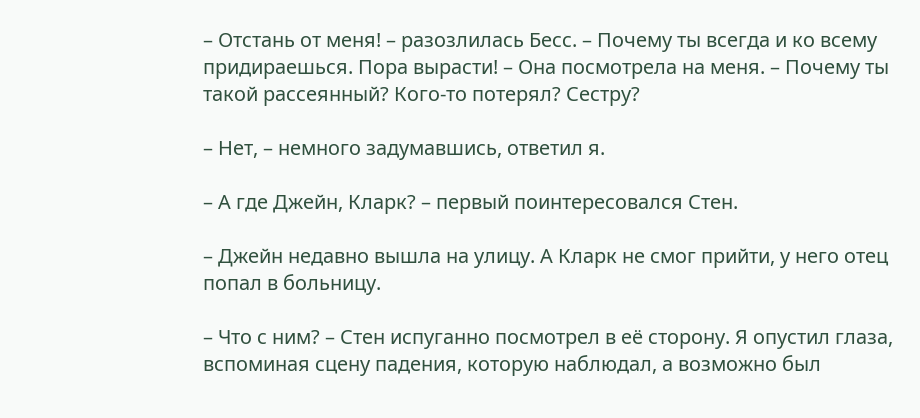– Отстань от меня! – разозлилась Бесс. – Почему ты всегда и ко всему придираешься. Пора вырасти! – Она посмотрела на меня. – Почему ты такой рассеянный? Кого-то потерял? Сестру?

– Нет, – немного задумавшись, ответил я.

– А где Джейн, Кларк? – первый поинтересовался Стен.

– Джейн недавно вышла на улицу. А Кларк не смог прийти, у него отец попал в больницу.

– Что с ним? – Стен испуганно посмотрел в её сторону. Я опустил глаза, вспоминая сцену падения, которую наблюдал, а возможно был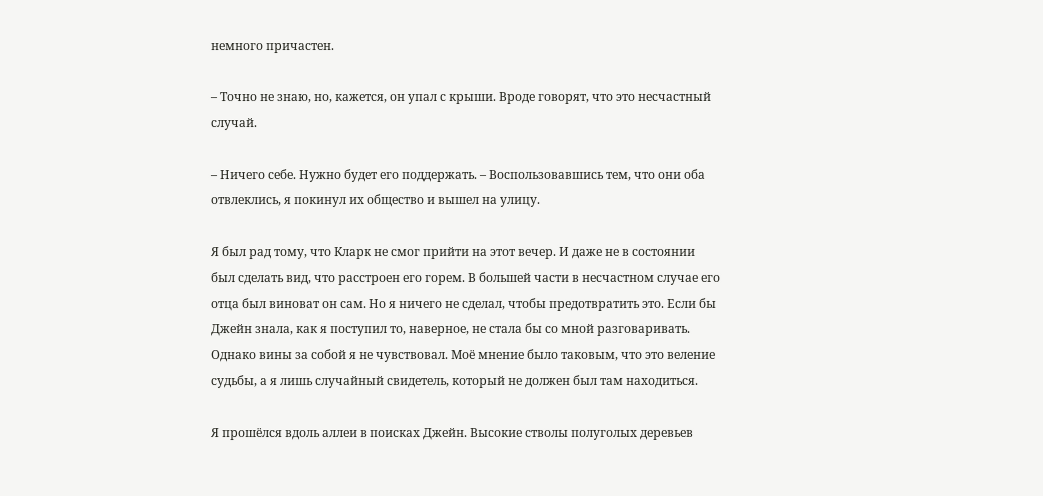немного причастен.

– Точно не знаю, но, кажется, он упал с крыши. Вроде говорят, что это несчастный случай.

– Ничего себе. Нужно будет его поддержать. – Воспользовавшись тем, что они оба отвлеклись, я покинул их общество и вышел на улицу.

Я был рад тому, что Кларк не смог прийти на этот вечер. И даже не в состоянии был сделать вид, что расстроен его горем. В большей части в несчастном случае его отца был виноват он сам. Но я ничего не сделал, чтобы предотвратить это. Если бы Джейн знала, как я поступил то, наверное, не стала бы со мной разговаривать. Однако вины за собой я не чувствовал. Моё мнение было таковым, что это веление судьбы, а я лишь случайный свидетель, который не должен был там находиться.

Я прошёлся вдоль аллеи в поисках Джейн. Высокие стволы полуголых деревьев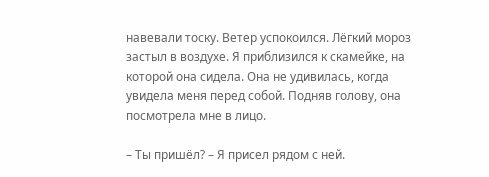навевали тоску. Ветер успокоился. Лёгкий мороз застыл в воздухе. Я приблизился к скамейке, на которой она сидела. Она не удивилась, когда увидела меня перед собой. Подняв голову, она посмотрела мне в лицо.

– Ты пришёл? – Я присел рядом с ней.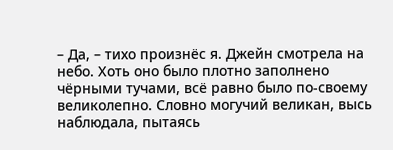– Да, – тихо произнёс я. Джейн смотрела на небо. Хоть оно было плотно заполнено чёрными тучами, всё равно было по-своему великолепно. Словно могучий великан, высь наблюдала, пытаясь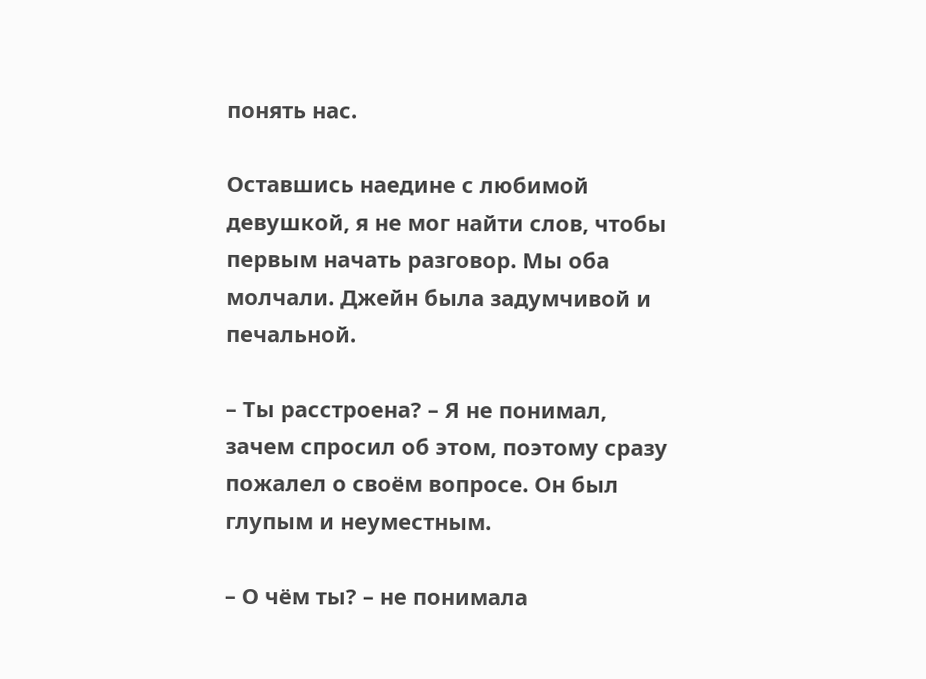понять нас.

Оставшись наедине с любимой девушкой, я не мог найти слов, чтобы первым начать разговор. Мы оба молчали. Джейн была задумчивой и печальной.

– Ты расстроена? – Я не понимал, зачем спросил об этом, поэтому сразу пожалел о своём вопросе. Он был глупым и неуместным.

– О чём ты? – не понимала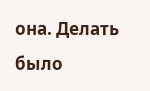она. Делать было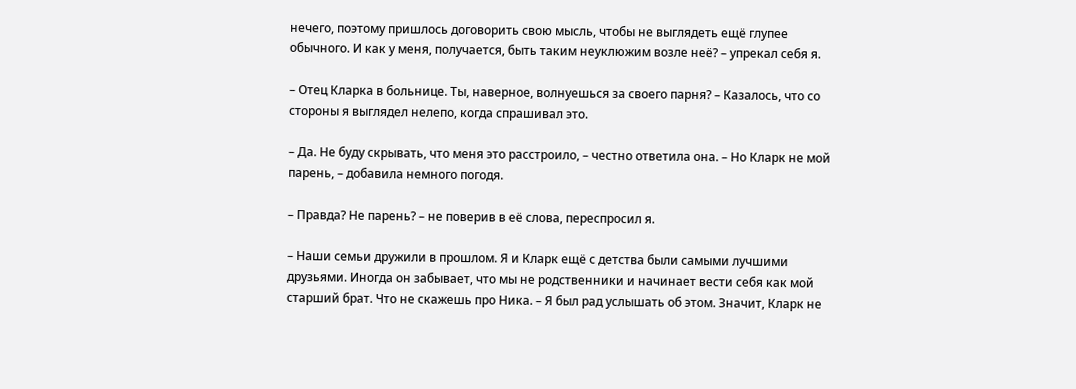нечего, поэтому пришлось договорить свою мысль, чтобы не выглядеть ещё глупее обычного. И как у меня, получается, быть таким неуклюжим возле неё? – упрекал себя я.

– Отец Кларка в больнице. Ты, наверное, волнуешься за своего парня? – Казалось, что со стороны я выглядел нелепо, когда спрашивал это.

– Да. Не буду скрывать, что меня это расстроило, – честно ответила она. – Но Кларк не мой парень, – добавила немного погодя.

– Правда? Не парень? – не поверив в её слова, переспросил я.

– Наши семьи дружили в прошлом. Я и Кларк ещё с детства были самыми лучшими друзьями. Иногда он забывает, что мы не родственники и начинает вести себя как мой старший брат. Что не скажешь про Ника. – Я был рад услышать об этом. Значит, Кларк не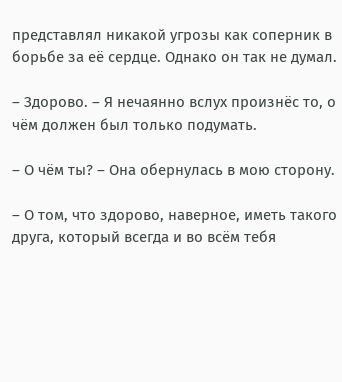представлял никакой угрозы как соперник в борьбе за её сердце. Однако он так не думал.

– Здорово. – Я нечаянно вслух произнёс то, о чём должен был только подумать.

– О чём ты? – Она обернулась в мою сторону.

– О том, что здорово, наверное, иметь такого друга, который всегда и во всём тебя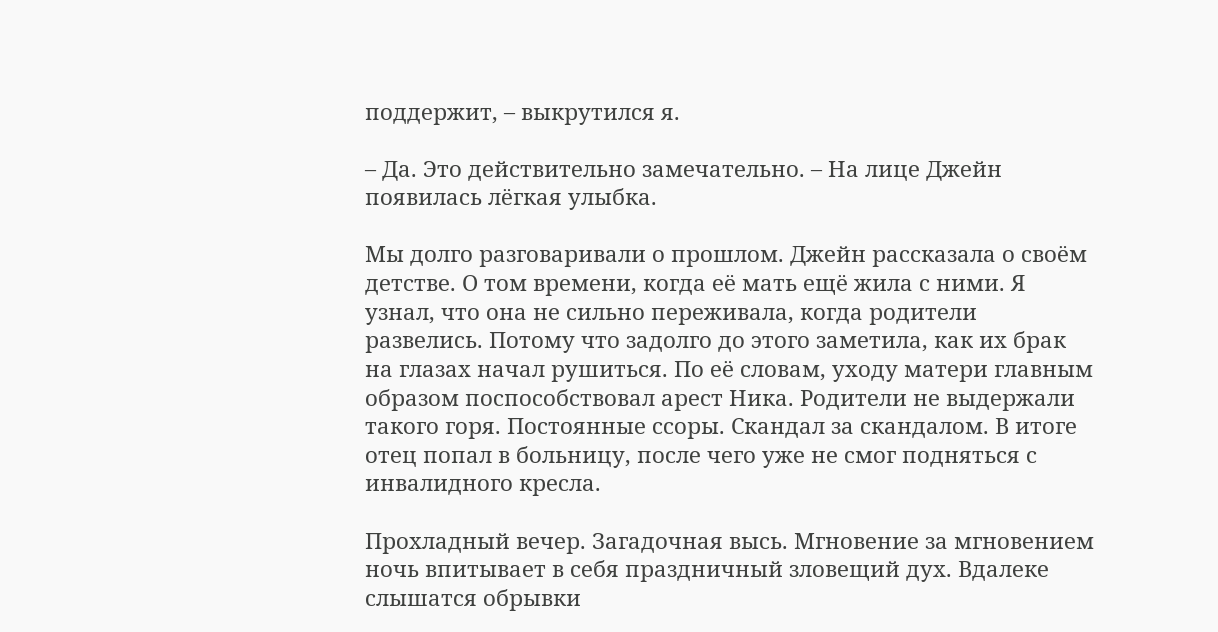поддержит, – выкрутился я.

– Да. Это действительно замечательно. – На лице Джейн появилась лёгкая улыбка.

Мы долго разговаривали о прошлом. Джейн рассказала о своём детстве. О том времени, когда её мать ещё жила с ними. Я узнал, что она не сильно переживала, когда родители развелись. Потому что задолго до этого заметила, как их брак на глазах начал рушиться. По её словам, уходу матери главным образом поспособствовал арест Ника. Родители не выдержали такого горя. Постоянные ссоры. Скандал за скандалом. В итоге отец попал в больницу, после чего уже не смог подняться с инвалидного кресла.

Прохладный вечер. Загадочная высь. Мгновение за мгновением ночь впитывает в себя праздничный зловещий дух. Вдалеке слышатся обрывки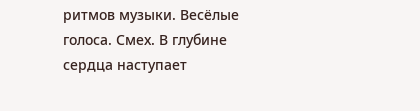ритмов музыки. Весёлые голоса. Смех. В глубине сердца наступает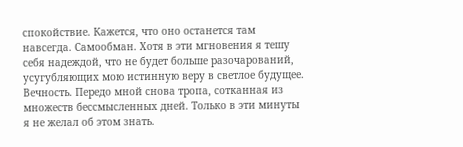спокойствие. Кажется, что оно останется там навсегда. Самообман. Хотя в эти мгновения я тешу себя надеждой, что не будет больше разочарований, усугубляющих мою истинную веру в светлое будущее. Вечность. Передо мной снова тропа, сотканная из множеств бессмысленных дней. Только в эти минуты я не желал об этом знать.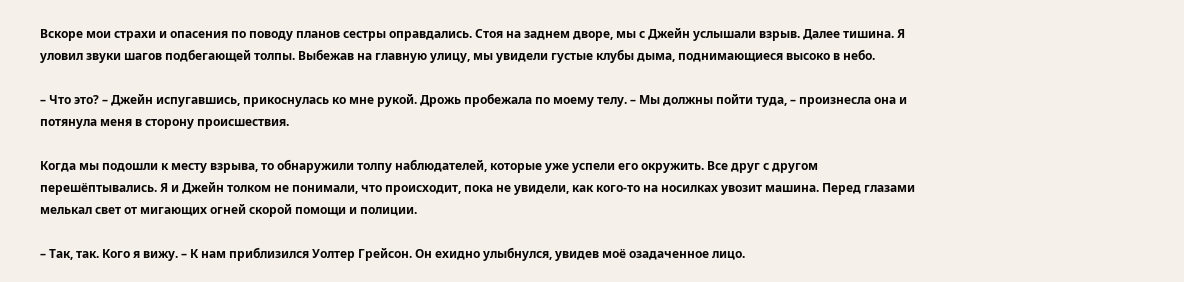Вскоре мои страхи и опасения по поводу планов сестры оправдались. Стоя на заднем дворе, мы с Джейн услышали взрыв. Далее тишина. Я уловил звуки шагов подбегающей толпы. Выбежав на главную улицу, мы увидели густые клубы дыма, поднимающиеся высоко в небо.

– Что это? – Джейн испугавшись, прикоснулась ко мне рукой. Дрожь пробежала по моему телу. – Мы должны пойти туда, – произнесла она и потянула меня в сторону происшествия.

Когда мы подошли к месту взрыва, то обнаружили толпу наблюдателей, которые уже успели его окружить. Все друг с другом перешёптывались. Я и Джейн толком не понимали, что происходит, пока не увидели, как кого-то на носилках увозит машина. Перед глазами мелькал свет от мигающих огней скорой помощи и полиции.

– Так, так. Кого я вижу. – К нам приблизился Уолтер Грейсон. Он ехидно улыбнулся, увидев моё озадаченное лицо.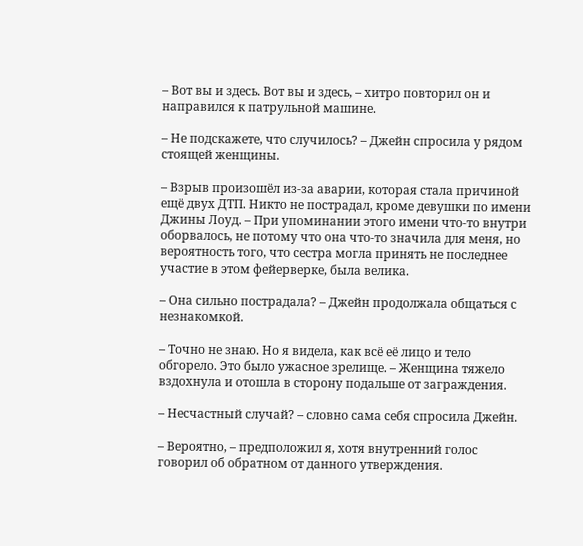– Вот вы и здесь. Вот вы и здесь, – хитро повторил он и направился к патрульной машине.

– Не подскажете, что случилось? – Джейн спросила у рядом стоящей женщины.

– Взрыв произошёл из-за аварии, которая стала причиной ещё двух ДТП. Никто не пострадал, кроме девушки по имени Джины Лоуд. – При упоминании этого имени что-то внутри оборвалось, не потому что она что-то значила для меня, но вероятность того, что сестра могла принять не последнее участие в этом фейерверке, была велика.

– Она сильно пострадала? – Джейн продолжала общаться с незнакомкой.

– Точно не знаю. Но я видела, как всё её лицо и тело обгорело. Это было ужасное зрелище. – Женщина тяжело вздохнула и отошла в сторону подальше от заграждения.

– Несчастный случай? – словно сама себя спросила Джейн.

– Вероятно, – предположил я, хотя внутренний голос говорил об обратном от данного утверждения.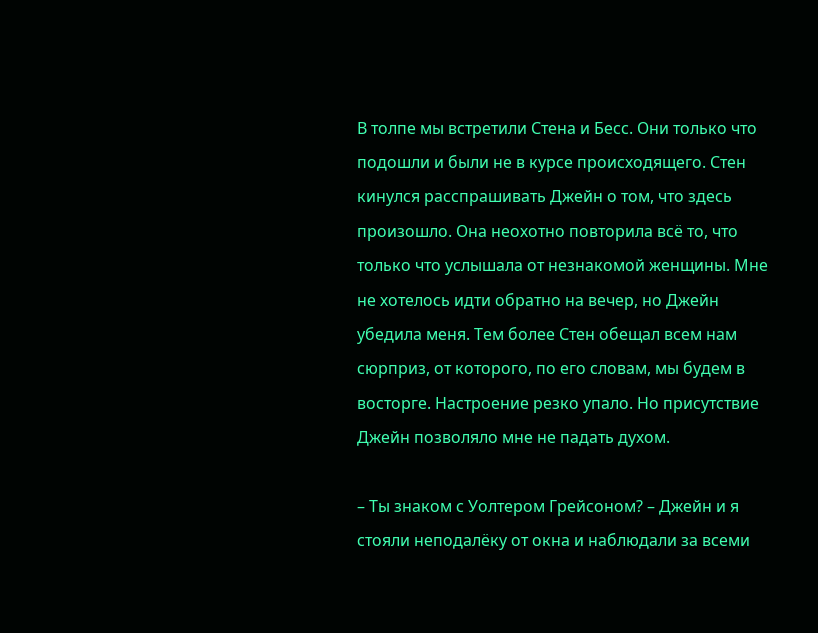В толпе мы встретили Стена и Бесс. Они только что подошли и были не в курсе происходящего. Стен кинулся расспрашивать Джейн о том, что здесь произошло. Она неохотно повторила всё то, что только что услышала от незнакомой женщины. Мне не хотелось идти обратно на вечер, но Джейн убедила меня. Тем более Стен обещал всем нам сюрприз, от которого, по его словам, мы будем в восторге. Настроение резко упало. Но присутствие Джейн позволяло мне не падать духом.

– Ты знаком с Уолтером Грейсоном? – Джейн и я стояли неподалёку от окна и наблюдали за всеми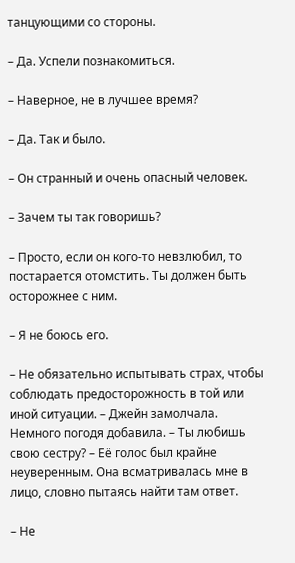танцующими со стороны.

– Да. Успели познакомиться.

– Наверное, не в лучшее время?

– Да. Так и было.

– Он странный и очень опасный человек.

– Зачем ты так говоришь?

– Просто, если он кого-то невзлюбил, то постарается отомстить. Ты должен быть осторожнее с ним.

– Я не боюсь его.

– Не обязательно испытывать страх, чтобы соблюдать предосторожность в той или иной ситуации. – Джейн замолчала. Немного погодя добавила. – Ты любишь свою сестру? – Её голос был крайне неуверенным. Она всматривалась мне в лицо, словно пытаясь найти там ответ.

– Не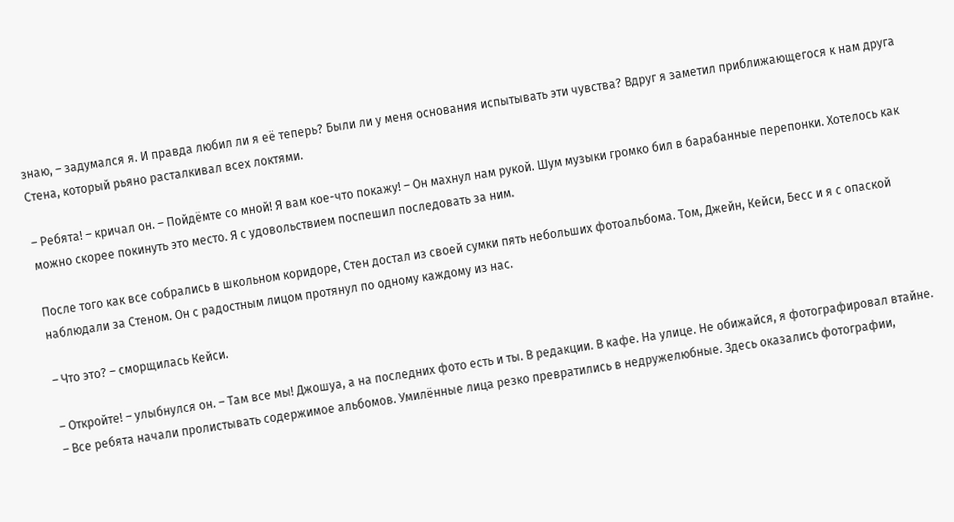знаю, – задумался я. И правда любил ли я её теперь? Были ли у меня основания испытывать эти чувства? Вдруг я заметил приближающегося к нам друга Стена, который рьяно расталкивал всех локтями.

– Ребята! – кричал он. – Пойдёмте со мной! Я вам кое-что покажу! – Он махнул нам рукой. Шум музыки громко бил в барабанные перепонки. Хотелось как можно скорее покинуть это место. Я с удовольствием поспешил последовать за ним.

После того как все собрались в школьном коридоре, Стен достал из своей сумки пять небольших фотоальбома. Том, Джейн, Кейси, Бесс и я с опаской наблюдали за Стеном. Он с радостным лицом протянул по одному каждому из нас.

– Что это? – сморщилась Кейси.

– Откройте! – улыбнулся он. – Там все мы! Джошуа, а на последних фото есть и ты. В редакции. В кафе. На улице. Не обижайся, я фотографировал втайне. – Все ребята начали пролистывать содержимое альбомов. Умилённые лица резко превратились в недружелюбные. Здесь оказались фотографии,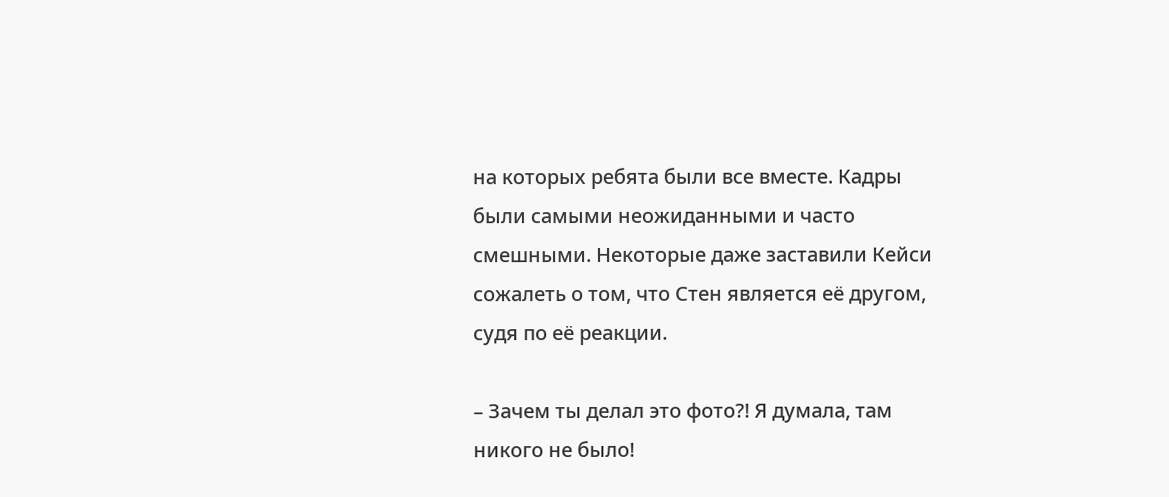на которых ребята были все вместе. Кадры были самыми неожиданными и часто смешными. Некоторые даже заставили Кейси сожалеть о том, что Стен является её другом, судя по её реакции.

– Зачем ты делал это фото?! Я думала, там никого не было!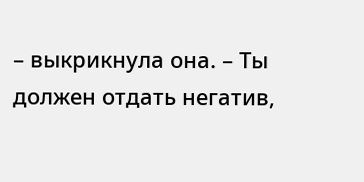– выкрикнула она. – Ты должен отдать негатив,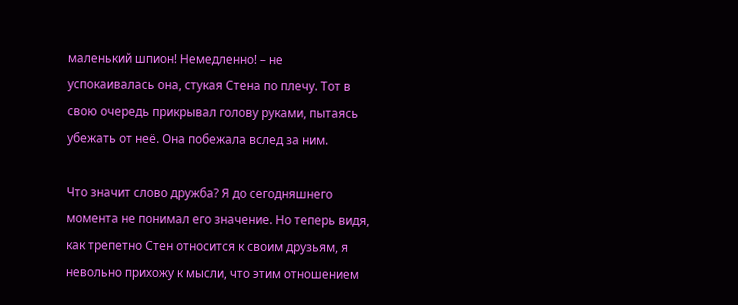маленький шпион! Немедленно! – не успокаивалась она, стукая Стена по плечу. Тот в свою очередь прикрывал голову руками, пытаясь убежать от неё. Она побежала вслед за ним.

Что значит слово дружба? Я до сегодняшнего момента не понимал его значение. Но теперь видя, как трепетно Стен относится к своим друзьям, я невольно прихожу к мысли, что этим отношением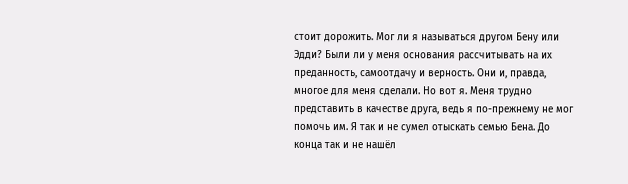стоит дорожить. Мог ли я называться другом Бену или Эдди? Были ли у меня основания рассчитывать на их преданность, самоотдачу и верность. Они и, правда, многое для меня сделали. Но вот я. Меня трудно представить в качестве друга, ведь я по-прежнему не мог помочь им. Я так и не сумел отыскать семью Бена. До конца так и не нашёл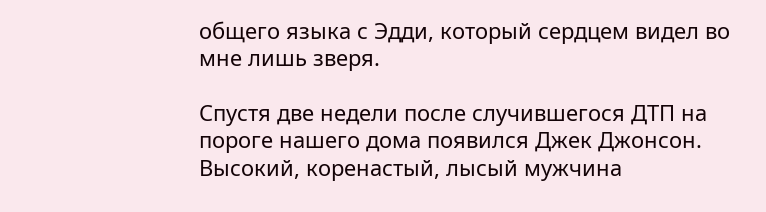общего языка с Эдди, который сердцем видел во мне лишь зверя.

Спустя две недели после случившегося ДТП на пороге нашего дома появился Джек Джонсон. Высокий, коренастый, лысый мужчина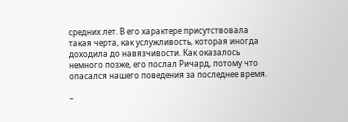средних лет. В его характере присутствовала такая черта, как услужливость, которая иногда доходила до навязчивости. Как оказалось немного позже, его послал Ричард, потому что опасался нашего поведения за последнее время.

–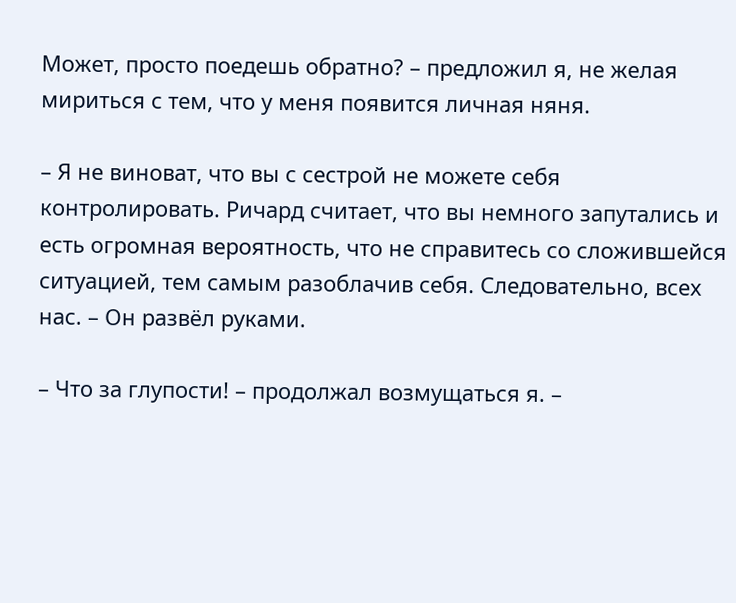Может, просто поедешь обратно? – предложил я, не желая мириться с тем, что у меня появится личная няня.

– Я не виноват, что вы с сестрой не можете себя контролировать. Ричард считает, что вы немного запутались и есть огромная вероятность, что не справитесь со сложившейся ситуацией, тем самым разоблачив себя. Следовательно, всех нас. – Он развёл руками.

– Что за глупости! – продолжал возмущаться я. –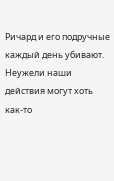Ричард и его подручные каждый день убивают. Неужели наши действия могут хоть как-то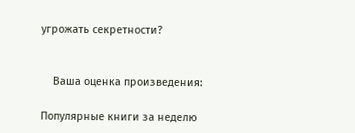угрожать секретности?


    Ваша оценка произведения:

Популярные книги за неделю